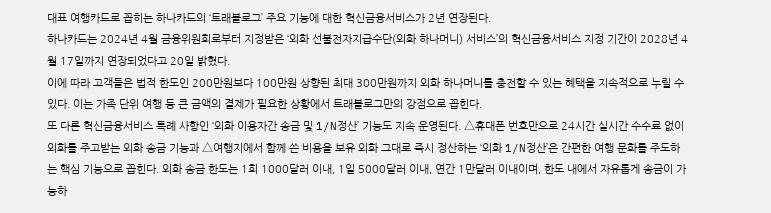대표 여행카드로 꼽히는 하나카드의 ‘트래블로그’ 주요 기능에 대한 혁신금융서비스가 2년 연장된다.
하나카드는 2024년 4월 금융위원회로부터 지정받은 ‘외화 선불전자지급수단(외화 하나머니) 서비스’의 혁신금융서비스 지정 기간이 2028년 4월 17일까지 연장되었다고 20일 밝혔다.
이에 따라 고객들은 법적 한도인 200만원보다 100만원 상향된 최대 300만원까지 외화 하나머니를 충전할 수 있는 혜택을 지속적으로 누릴 수 있다. 이는 가족 단위 여행 등 큰 금액의 결제가 필요한 상황에서 트래블로그만의 강점으로 꼽힌다.
또 다른 혁신금융서비스 특례 사항인 ‘외화 이용자간 송금 및 1/N정산’ 기능도 지속 운영된다. △휴대폰 번호만으로 24시간 실시간 수수료 없이 외화를 주고받는 외화 송금 기능과 △여행지에서 함께 쓴 비용을 보유 외화 그대로 즉시 정산하는 ‘외화 1/N정산’은 간편한 여행 문화를 주도하는 핵심 기능으로 꼽힌다. 외화 송금 한도는 1회 1000달러 이내, 1일 5000달러 이내, 연간 1만달러 이내이며, 한도 내에서 자유롭게 송금이 가능하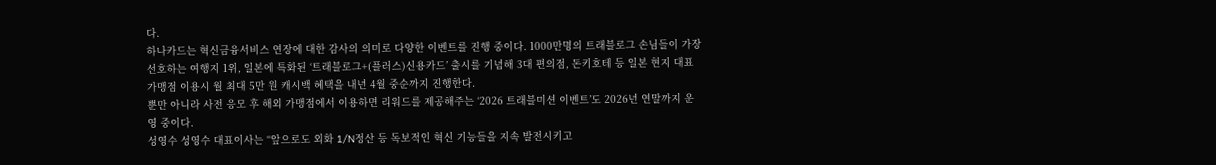다.
하나카드는 혁신금융서비스 연장에 대한 감사의 의미로 다양한 이벤트를 진행 중이다. 1000만명의 트래블로그 손님들이 가장 선호하는 여행지 1위, 일본에 특화된 ‘트래블로그+(플러스)신용카드’ 출시를 기념해 3대 편의점, 돈키호테 등 일본 현지 대표 가맹점 이용시 월 최대 5만 원 캐시백 혜택을 내년 4월 중순까지 진행한다.
뿐만 아니라 사전 응모 후 해외 가맹점에서 이용하면 리워드를 제공해주는 ‘2026 트래블미션 이벤트’도 2026년 연말까지 운영 중이다.
성영수 성영수 대표이사는 “앞으로도 외화 1/N정산 등 독보적인 혁신 기능들을 지속 발전시키고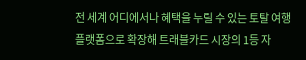전 세계 어디에서나 혜택을 누릴 수 있는 토탈 여행 플랫폼으로 확장해 트래블카드 시장의 1등 자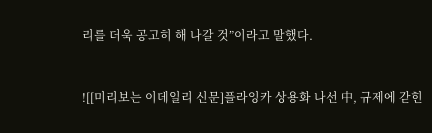리를 더욱 공고히 해 나갈 것”이라고 말했다.


![[미리보는 이데일리 신문]플라잉카 상용화 나선 中, 규제에 갇힌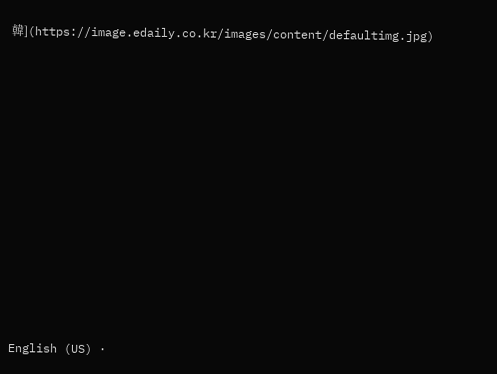韓](https://image.edaily.co.kr/images/content/defaultimg.jpg)












English (US) ·